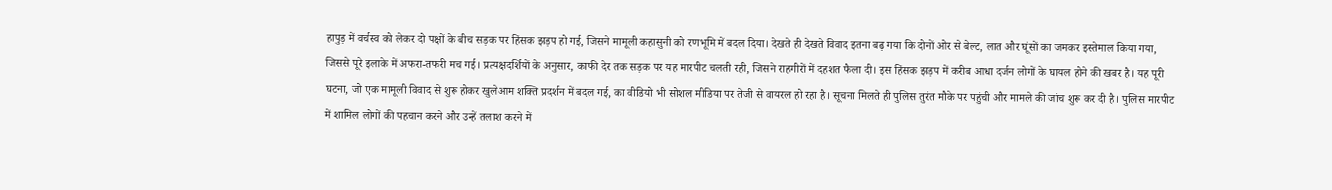हापुड़ में वर्चस्व को लेकर दो पक्षों के बीच सड़क पर हिंसक झड़प हो गई, जिसने मामूली कहासुनी को रणभूमि में बदल दिया। देखते ही देखते विवाद इतना बढ़ गया कि दोनों ओर से बेल्ट, लात और घूंसों का जमकर इस्तेमाल किया गया, जिससे पूरे इलाके में अफरा-तफरी मच गई। प्रत्यक्षदर्शियों के अनुसार, काफी देर तक सड़क पर यह मारपीट चलती रही, जिसने राहगीरों में दहशत फैला दी। इस हिंसक झड़प में करीब आधा दर्जन लोगों के घायल होने की खबर है। यह पूरी घटना, जो एक मामूली विवाद से शुरू होकर खुलेआम शक्ति प्रदर्शन में बदल गई, का वीडियो भी सोशल मीडिया पर तेजी से वायरल हो रहा है। सूचना मिलते ही पुलिस तुरंत मौके पर पहुंची और मामले की जांच शुरू कर दी है। पुलिस मारपीट में शामिल लोगों की पहचान करने और उन्हें तलाश करने में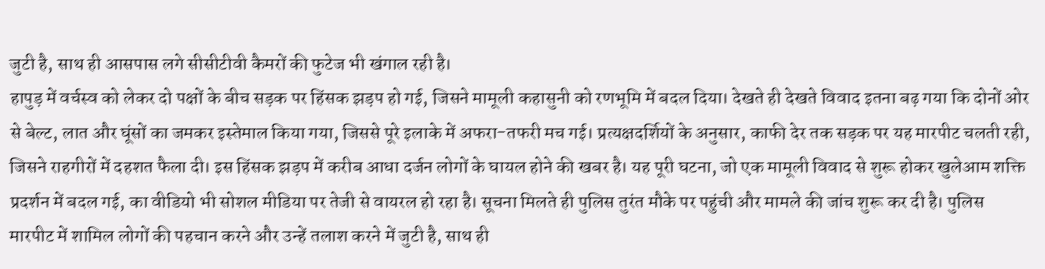जुटी है, साथ ही आसपास लगे सीसीटीवी कैमरों की फुटेज भी खंगाल रही है।
हापुड़ में वर्चस्व को लेकर दो पक्षों के बीच सड़क पर हिंसक झड़प हो गई, जिसने मामूली कहासुनी को रणभूमि में बदल दिया। देखते ही देखते विवाद इतना बढ़ गया कि दोनों ओर से बेल्ट, लात और घूंसों का जमकर इस्तेमाल किया गया, जिससे पूरे इलाके में अफरा-तफरी मच गई। प्रत्यक्षदर्शियों के अनुसार, काफी देर तक सड़क पर यह मारपीट चलती रही, जिसने राहगीरों में दहशत फैला दी। इस हिंसक झड़प में करीब आधा दर्जन लोगों के घायल होने की खबर है। यह पूरी घटना, जो एक मामूली विवाद से शुरू होकर खुलेआम शक्ति प्रदर्शन में बदल गई, का वीडियो भी सोशल मीडिया पर तेजी से वायरल हो रहा है। सूचना मिलते ही पुलिस तुरंत मौके पर पहुंची और मामले की जांच शुरू कर दी है। पुलिस मारपीट में शामिल लोगों की पहचान करने और उन्हें तलाश करने में जुटी है, साथ ही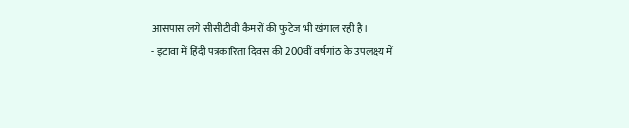आसपास लगे सीसीटीवी कैमरों की फुटेज भी खंगाल रही है।
- इटावा में हिंदी पत्रकारिता दिवस की 200वीं वर्षगांठ के उपलक्ष्य में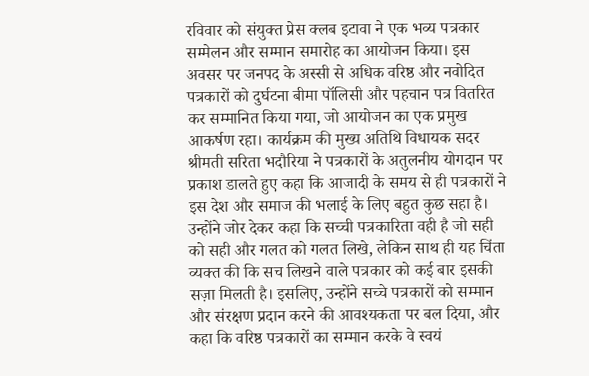रविवार को संयुक्त प्रेस क्लब इटावा ने एक भव्य पत्रकार सम्मेलन और सम्मान समारोह का आयोजन किया। इस अवसर पर जनपद के अस्सी से अधिक वरिष्ठ और नवोदित पत्रकारों को दुर्घटना बीमा पॉलिसी और पहचान पत्र वितरित कर सम्मानित किया गया, जो आयोजन का एक प्रमुख आकर्षण रहा। कार्यक्रम की मुख्य अतिथि विधायक सदर श्रीमती सरिता भदौरिया ने पत्रकारों के अतुलनीय योगदान पर प्रकाश डालते हुए कहा कि आजादी के समय से ही पत्रकारों ने इस देश और समाज की भलाई के लिए बहुत कुछ सहा है। उन्होंने जोर देकर कहा कि सच्ची पत्रकारिता वही है जो सही को सही और गलत को गलत लिखे, लेकिन साथ ही यह चिंता व्यक्त की कि सच लिखने वाले पत्रकार को कई बार इसकी सज़ा मिलती है। इसलिए, उन्होंने सच्चे पत्रकारों को सम्मान और संरक्षण प्रदान करने की आवश्यकता पर बल दिया, और कहा कि वरिष्ठ पत्रकारों का सम्मान करके वे स्वयं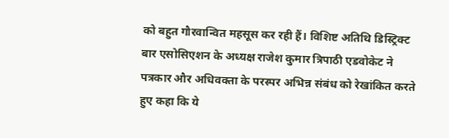को बहुत गौरवान्वित महसूस कर रही हैं। विशिष्ट अतिथि डिस्ट्रिक्ट बार एसोसिएशन के अध्यक्ष राजेश कुमार त्रिपाठी एडवोकेट ने पत्रकार और अधिवक्ता के परस्पर अभिन्न संबंध को रेखांकित करते हुए कहा कि ये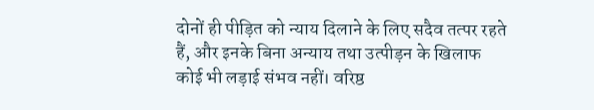दोनों ही पीड़ित को न्याय दिलाने के लिए सदैव तत्पर रहते हैं, और इनके बिना अन्याय तथा उत्पीड़न के खिलाफ कोई भी लड़ाई संभव नहीं। वरिष्ठ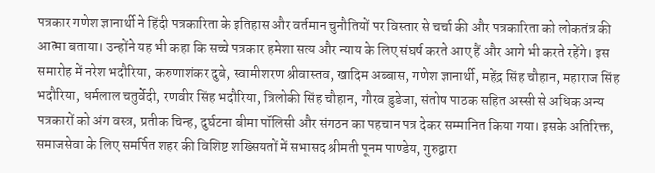पत्रकार गणेश ज्ञानार्थी ने हिंदी पत्रकारिता के इतिहास और वर्तमान चुनौतियों पर विस्तार से चर्चा की और पत्रकारिता को लोकतंत्र की आत्मा बताया। उन्होंने यह भी कहा कि सच्चे पत्रकार हमेशा सत्य और न्याय के लिए संघर्ष करते आए हैं और आगे भी करते रहेंगे। इस समारोह में नरेश भदौरिया, करुणाशंकर दुबे, स्वामीशरण श्रीवास्तव, खादिम अब्बास, गणेश ज्ञानार्थी, महेंद्र सिंह चौहान, महाराज सिंह भदौरिया, धर्मलाल चतुर्वेदी, रणवीर सिंह भदौरिया, त्रिलोकी सिंह चौहान, गौरव डुडेजा, संतोष पाठक सहित अस्सी से अधिक अन्य पत्रकारों को अंग वस्त्र, प्रतीक चिन्ह, दुर्घटना बीमा पॉलिसी और संगठन का पहचान पत्र देकर सम्मानित किया गया। इसके अतिरिक्त, समाजसेवा के लिए समर्पित शहर की विशिष्ट शख्सियतों में सभासद श्रीमती पूनम पाण्डेय, गुरुद्वारा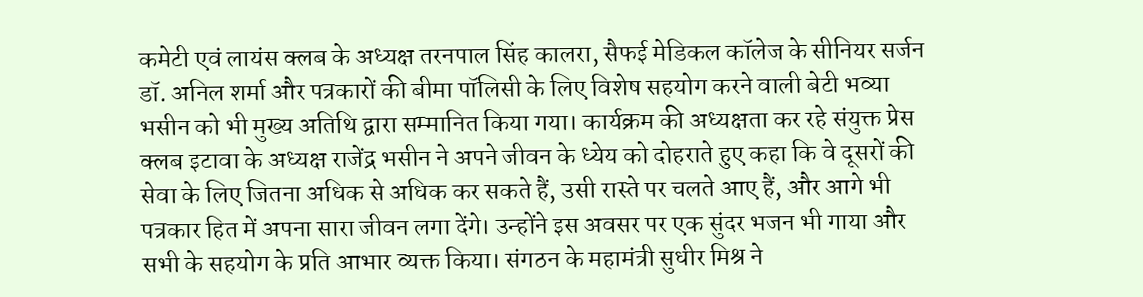कमेटी एवं लायंस क्लब के अध्यक्ष तरनपाल सिंह कालरा, सैफई मेडिकल कॉलेज के सीनियर सर्जन डॉ. अनिल शर्मा और पत्रकारों की बीमा पॉलिसी के लिए विशेष सहयोग करने वाली बेटी भव्या भसीन को भी मुख्य अतिथि द्वारा सम्मानित किया गया। कार्यक्रम की अध्यक्षता कर रहे संयुक्त प्रेस क्लब इटावा के अध्यक्ष राजेंद्र भसीन ने अपने जीवन के ध्येय को दोहराते हुए कहा कि वे दूसरों की सेवा के लिए जितना अधिक से अधिक कर सकते हैं, उसी रास्ते पर चलते आए हैं, और आगे भी पत्रकार हित में अपना सारा जीवन लगा देंगे। उन्होंने इस अवसर पर एक सुंदर भजन भी गाया और सभी के सहयोग के प्रति आभार व्यक्त किया। संगठन के महामंत्री सुधीर मिश्र ने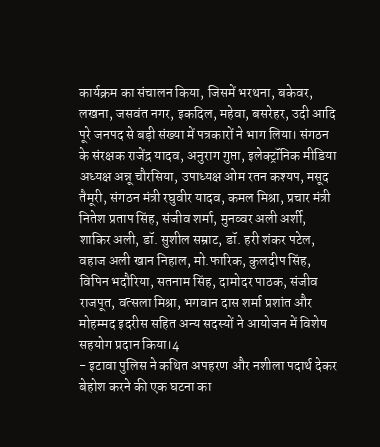कार्यक्रम का संचालन किया, जिसमें भरथना, बकेवर, लखना, जसवंत नगर, इकदिल, महेवा, बसरेहर, उदी आदि पूरे जनपद से बड़ी संख्या में पत्रकारों ने भाग लिया। संगठन के संरक्षक राजेंद्र यादव, अनुराग गुप्ता, इलेक्ट्रॉनिक मीडिया अध्यक्ष अन्नू चौरसिया, उपाध्यक्ष ओम रतन कश्यप, मसूद तैमूरी, संगठन मंत्री रघुवीर यादव, कमल मिश्रा, प्रचार मंत्री नितेश प्रताप सिंह, संजीव शर्मा, मुनव्वर अली अर्शी, शाकिर अली, डॉ. सुशील सम्राट, डॉ. हरी शंकर पटेल, वहाज अली खान निहाल, मो.फारिक, कुलदीप सिंह, विपिन भदौरिया, सतनाम सिंह, दामोदर पाठक, संजीव राजपूत, वत्सला मिश्रा, भगवान दास शर्मा प्रशांत और मोहम्मद इदरीस सहित अन्य सदस्यों ने आयोजन में विशेष सहयोग प्रदान किया।4
- इटावा पुलिस ने कथित अपहरण और नशीला पदार्थ देकर बेहोश करने की एक घटना का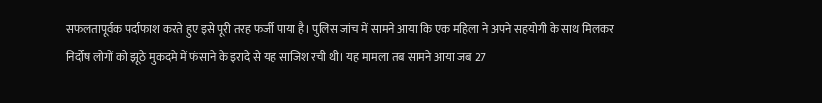सफलतापूर्वक पर्दाफाश करते हुए इसे पूरी तरह फर्जी पाया है। पुलिस जांच में सामने आया कि एक महिला ने अपने सहयोगी के साथ मिलकर निर्दोष लोगों को झूठे मुकदमे में फंसाने के इरादे से यह साजिश रची थी। यह मामला तब सामने आया जब 27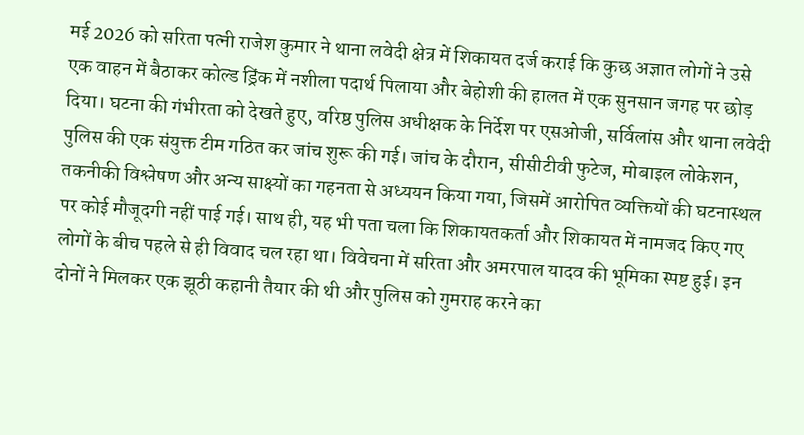मई 2026 को सरिता पत्नी राजेश कुमार ने थाना लवेदी क्षेत्र में शिकायत दर्ज कराई कि कुछ अज्ञात लोगों ने उसे एक वाहन में बैठाकर कोल्ड ड्रिंक में नशीला पदार्थ पिलाया और बेहोशी की हालत में एक सुनसान जगह पर छोड़ दिया। घटना की गंभीरता को देखते हुए, वरिष्ठ पुलिस अधीक्षक के निर्देश पर एसओजी, सर्विलांस और थाना लवेदी पुलिस की एक संयुक्त टीम गठित कर जांच शुरू की गई। जांच के दौरान, सीसीटीवी फुटेज, मोबाइल लोकेशन, तकनीकी विश्लेषण और अन्य साक्ष्यों का गहनता से अध्ययन किया गया, जिसमें आरोपित व्यक्तियों की घटनास्थल पर कोई मौजूदगी नहीं पाई गई। साथ ही, यह भी पता चला कि शिकायतकर्ता और शिकायत में नामजद किए गए लोगों के बीच पहले से ही विवाद चल रहा था। विवेचना में सरिता और अमरपाल यादव की भूमिका स्पष्ट हुई। इन दोनों ने मिलकर एक झूठी कहानी तैयार की थी और पुलिस को गुमराह करने का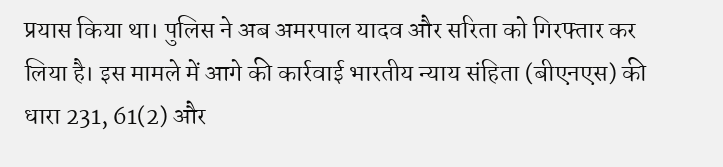प्रयास किया था। पुलिस ने अब अमरपाल यादव और सरिता को गिरफ्तार कर लिया है। इस मामले में आगे की कार्रवाई भारतीय न्याय संहिता (बीएनएस) की धारा 231, 61(2) और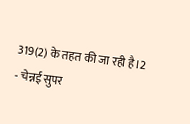319(2) के तहत की जा रही है।2
- चेन्नई सुपर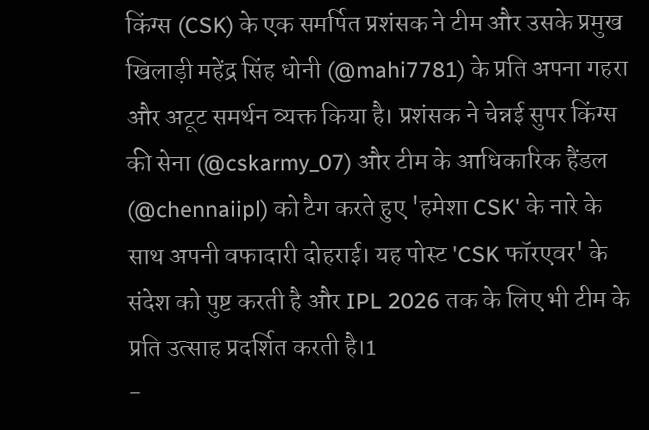किंग्स (CSK) के एक समर्पित प्रशंसक ने टीम और उसके प्रमुख खिलाड़ी महेंद्र सिंह धोनी (@mahi7781) के प्रति अपना गहरा और अटूट समर्थन व्यक्त किया है। प्रशंसक ने चेन्नई सुपर किंग्स की सेना (@cskarmy_07) और टीम के आधिकारिक हैंडल (@chennaiipl) को टैग करते हुए 'हमेशा CSK' के नारे के साथ अपनी वफादारी दोहराई। यह पोस्ट 'CSK फॉरएवर' के संदेश को पुष्ट करती है और IPL 2026 तक के लिए भी टीम के प्रति उत्साह प्रदर्शित करती है।1
-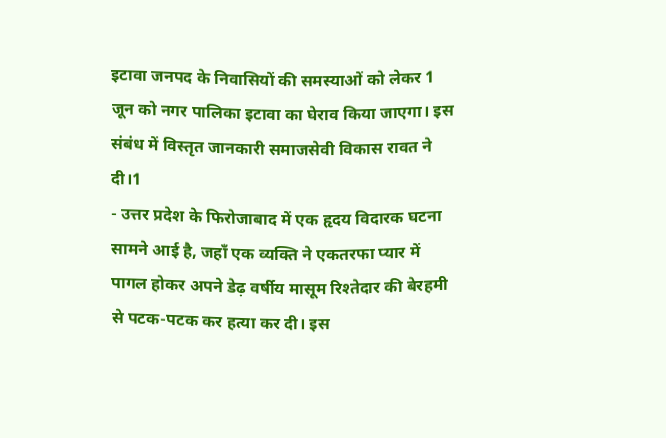इटावा जनपद के निवासियों की समस्याओं को लेकर 1 जून को नगर पालिका इटावा का घेराव किया जाएगा। इस संबंध में विस्तृत जानकारी समाजसेवी विकास रावत ने दी।1
- उत्तर प्रदेश के फिरोजाबाद में एक हृदय विदारक घटना सामने आई है, जहाँ एक व्यक्ति ने एकतरफा प्यार में पागल होकर अपने डेढ़ वर्षीय मासूम रिश्तेदार की बेरहमी से पटक-पटक कर हत्या कर दी। इस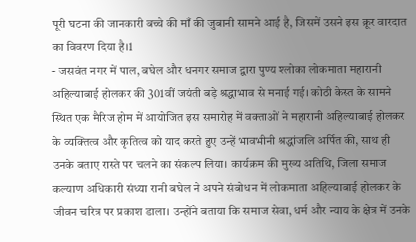पूरी घटना की जानकारी बच्चे की माँ की जुबानी सामने आई है, जिसमें उसने इस क्रूर वारदात का विवरण दिया है।1
- जसवंत नगर में पाल, बघेल और धनगर समाज द्वारा पुण्य श्लोका लोकमाता महारानी अहिल्याबाई होलकर की 301वीं जयंती बड़े श्रद्धाभाव से मनाई गई। कोठी केस्त के सामने स्थित एक मैरिज होम में आयोजित इस समारोह में वक्ताओं ने महारानी अहिल्याबाई होलकर के व्यक्तित्व और कृतित्व को याद करते हुए उन्हें भावभीनी श्रद्धांजलि अर्पित की, साथ ही उनके बताए रास्ते पर चलने का संकल्प लिया। कार्यक्रम की मुख्य अतिथि, जिला समाज कल्याण अधिकारी संध्या रानी बघेल ने अपने संबोधन में लोकमाता अहिल्याबाई होलकर के जीवन चरित्र पर प्रकाश डाला। उन्होंने बताया कि समाज सेवा, धर्म और न्याय के क्षेत्र में उनके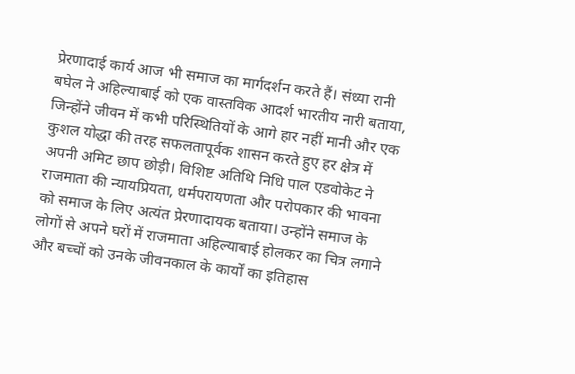प्रेरणादाई कार्य आज भी समाज का मार्गदर्शन करते हैं। संध्या रानी बघेल ने अहिल्याबाई को एक वास्तविक आदर्श भारतीय नारी बताया, जिन्होंने जीवन में कभी परिस्थितियों के आगे हार नहीं मानी और एक कुशल योद्धा की तरह सफलतापूर्वक शासन करते हुए हर क्षेत्र में अपनी अमिट छाप छोड़ी। विशिष्ट अतिथि निधि पाल एडवोकेट ने राजमाता की न्यायप्रियता, धर्मपरायणता और परोपकार की भावना को समाज के लिए अत्यंत प्रेरणादायक बताया। उन्होंने समाज के लोगों से अपने घरों में राजमाता अहिल्याबाई होलकर का चित्र लगाने और बच्चों को उनके जीवनकाल के कार्यों का इतिहास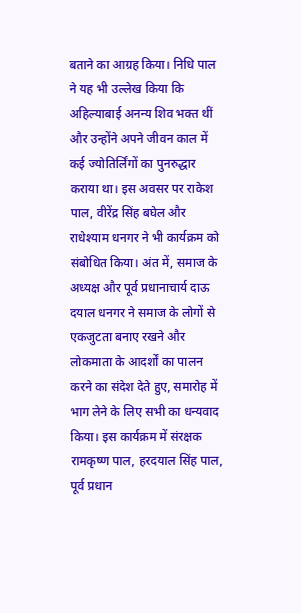बताने का आग्रह किया। निधि पाल ने यह भी उल्लेख किया कि अहिल्याबाई अनन्य शिव भक्त थीं और उन्होंने अपने जीवन काल में कई ज्योतिर्लिंगों का पुनरुद्धार कराया था। इस अवसर पर राकेश पाल, वीरेंद्र सिंह बघेल और राधेश्याम धनगर ने भी कार्यक्रम को संबोधित किया। अंत में, समाज के अध्यक्ष और पूर्व प्रधानाचार्य दाऊ दयाल धनगर ने समाज के लोगों से एकजुटता बनाए रखने और लोकमाता के आदर्शों का पालन करने का संदेश देते हुए, समारोह में भाग लेने के लिए सभी का धन्यवाद किया। इस कार्यक्रम में संरक्षक रामकृष्ण पाल, हरदयाल सिंह पाल, पूर्व प्रधान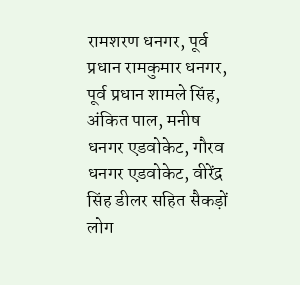रामशरण धनगर, पूर्व प्रधान रामकुमार धनगर, पूर्व प्रधान शामले सिंह, अंकित पाल, मनीष धनगर एडवोकेट, गौरव धनगर एडवोकेट, वीरेंद्र सिंह डीलर सहित सैकड़ों लोग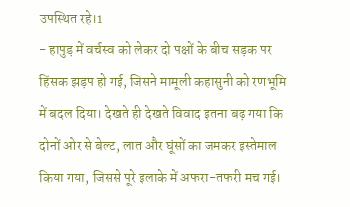उपस्थित रहे।1
- हापुड़ में वर्चस्व को लेकर दो पक्षों के बीच सड़क पर हिंसक झड़प हो गई, जिसने मामूली कहासुनी को रणभूमि में बदल दिया। देखते ही देखते विवाद इतना बढ़ गया कि दोनों ओर से बेल्ट, लात और घूंसों का जमकर इस्तेमाल किया गया, जिससे पूरे इलाके में अफरा-तफरी मच गई।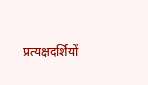प्रत्यक्षदर्शियों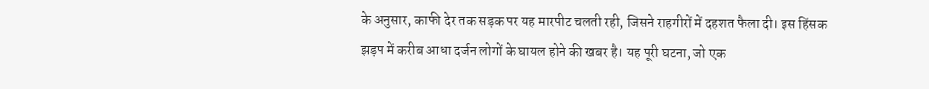के अनुसार, काफी देर तक सड़क पर यह मारपीट चलती रही, जिसने राहगीरों में दहशत फैला दी। इस हिंसक झड़प में करीब आधा दर्जन लोगों के घायल होने की खबर है। यह पूरी घटना, जो एक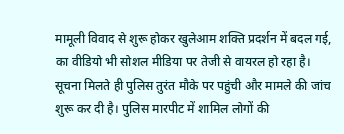मामूली विवाद से शुरू होकर खुलेआम शक्ति प्रदर्शन में बदल गई, का वीडियो भी सोशल मीडिया पर तेजी से वायरल हो रहा है। सूचना मिलते ही पुलिस तुरंत मौके पर पहुंची और मामले की जांच शुरू कर दी है। पुलिस मारपीट में शामिल लोगों की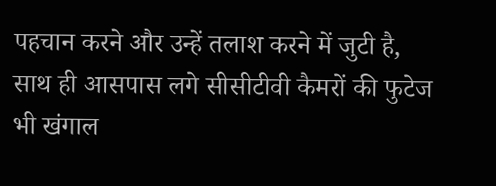पहचान करने और उन्हें तलाश करने में जुटी है, साथ ही आसपास लगे सीसीटीवी कैमरों की फुटेज भी खंगाल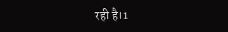रही है।1